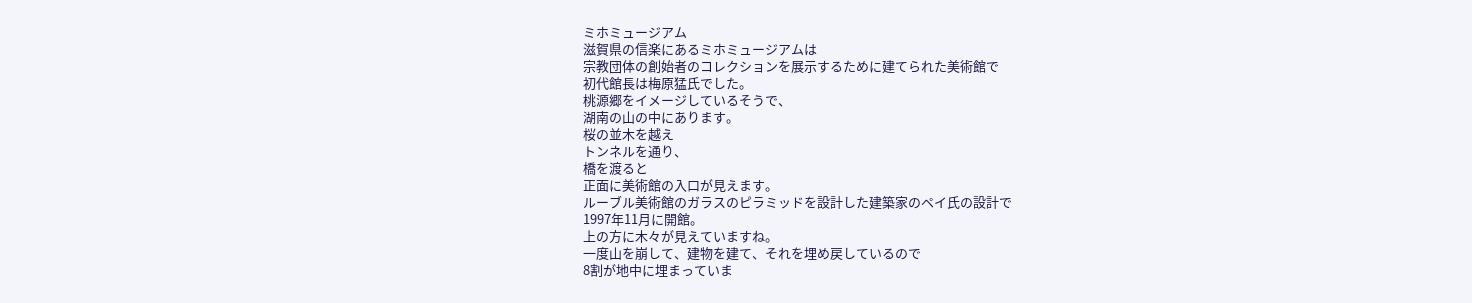ミホミュージアム
滋賀県の信楽にあるミホミュージアムは
宗教団体の創始者のコレクションを展示するために建てられた美術館で
初代館長は梅原猛氏でした。
桃源郷をイメージしているそうで、
湖南の山の中にあります。
桜の並木を越え
トンネルを通り、
橋を渡ると
正面に美術館の入口が見えます。
ルーブル美術館のガラスのピラミッドを設計した建築家のペイ氏の設計で
1997年11月に開館。
上の方に木々が見えていますね。
一度山を崩して、建物を建て、それを埋め戻しているので
8割が地中に埋まっていま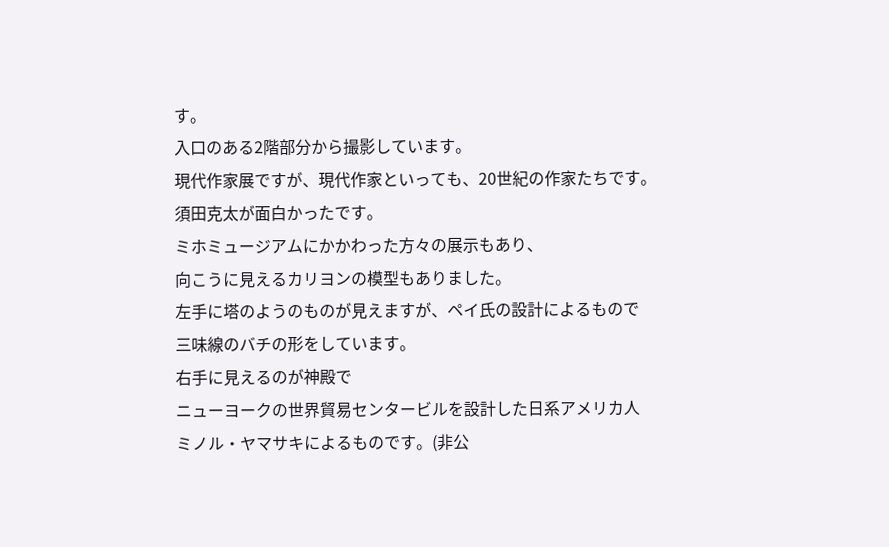す。
入口のある2階部分から撮影しています。
現代作家展ですが、現代作家といっても、20世紀の作家たちです。
須田克太が面白かったです。
ミホミュージアムにかかわった方々の展示もあり、
向こうに見えるカリヨンの模型もありました。
左手に塔のようのものが見えますが、ペイ氏の設計によるもので
三味線のバチの形をしています。
右手に見えるのが神殿で
ニューヨークの世界貿易センタービルを設計した日系アメリカ人
ミノル・ヤマサキによるものです。(非公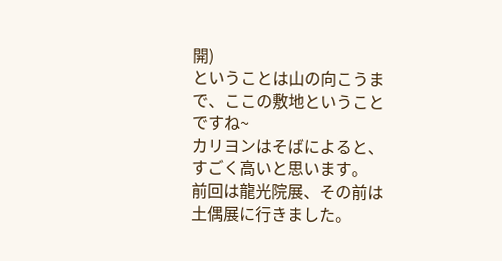開)
ということは山の向こうまで、ここの敷地ということですね~
カリヨンはそばによると、すごく高いと思います。
前回は龍光院展、その前は土偶展に行きました。